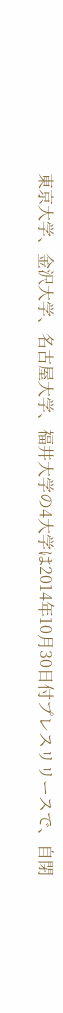東京大学、金沢大学、名古屋大学、福井大学の4大学は2014年10月30日付プレスリリースで、自閉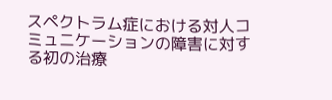スペクトラム症における対人コミュニケーションの障害に対する初の治療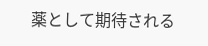薬として期待される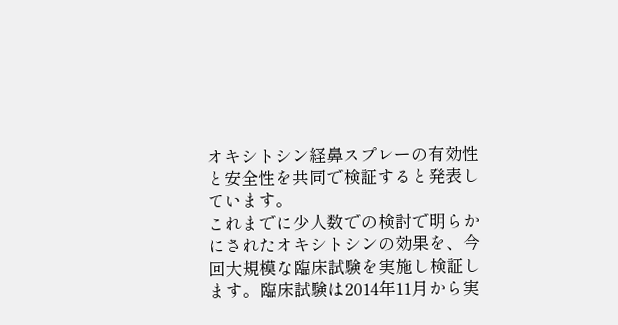オキシトシン経鼻スプレーの有効性と安全性を共同で検証すると発表しています。
これまでに少人数での検討で明らかにされたオキシトシンの効果を、今回大規模な臨床試験を実施し検証します。臨床試験は2014年11月から実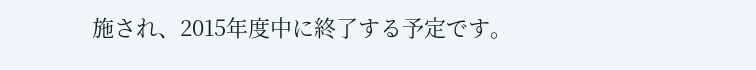施され、2015年度中に終了する予定です。